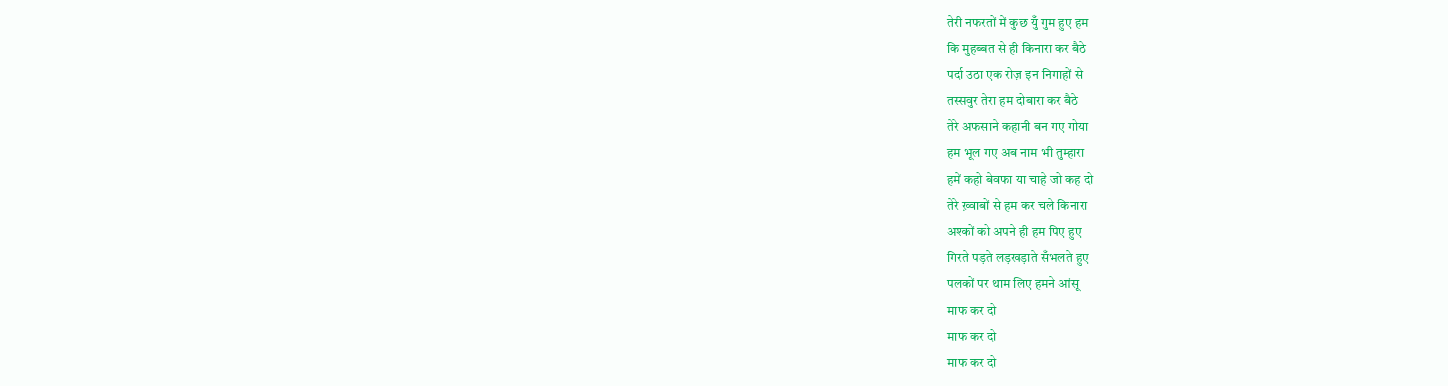तेरी नफरतों में कुछ युँ गुम हुए हम
कि मुहब्बत से ही किनारा कर बैठे
पर्दा उठा एक रोज़ इन निगाहों से
तस्सवुर तेरा हम दोबारा कर बैठे
तेरे अफसाने कहानी बन गए गोया
हम भूल गए अब नाम भी तुम्हारा
हमें कहो बेवफा या चाहे जो कह दो
तेरे ख़्वाबों से हम कर चले किनारा
अश्कों को अपने ही हम पिए हुए
गिरते पड़ते लड़खड़ाते सँभलते हुए
पलकों पर थाम लिए हमने आंसू
माफ कर दो
माफ कर दो
माफ कर दो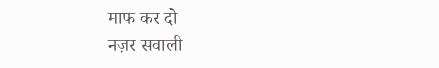माफ कर दो
नज़र सवाली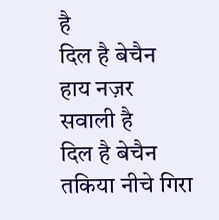है
दिल है बेचैन
हाय नज़र सवाली है
दिल है बेचैन
तकिया नीचे गिरा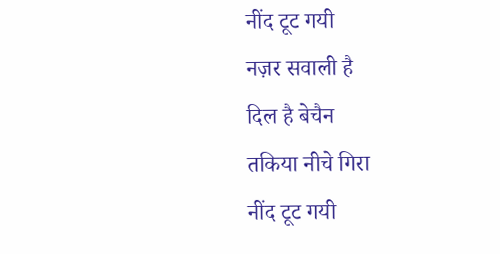नींद टूट गयी
नज़र सवाली है
दिल है बेचैन
तकिया नीचे गिरा
नींद टूट गयी